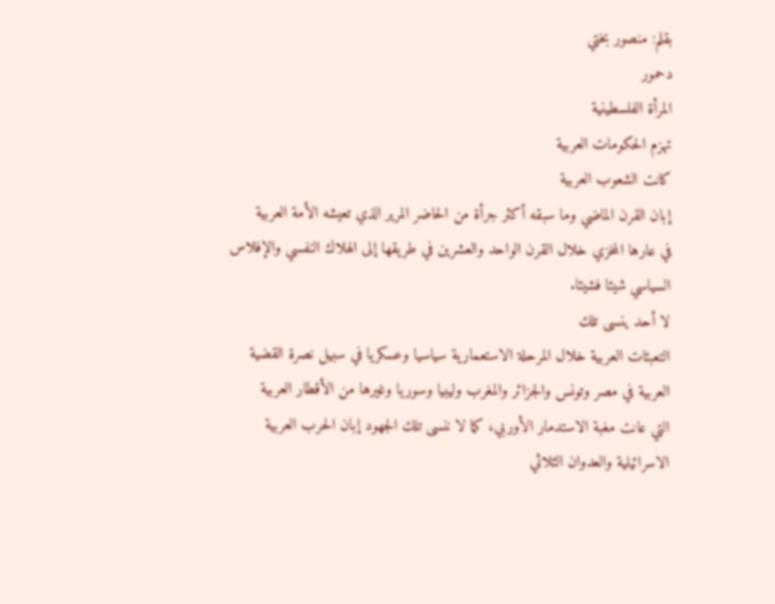بقلم: منصور بختي
دحمور
المرأة الفلسطينية
تهزم الحكومات العربية
كانت الشعوب العربية
إبان القرن الماضي وما سبقه أكثر جرأة من الحاضر المرير الذي تعيشه الأمة العربية
في عارها المخزي خلال القرن الواحد والعشرين في طريقها إلى الهلاك النفسي والإفلاس
السياسي شيئا فشيئا.
لا أحد ينسى تلك
التعبئات العربية خلال المرحلة الاستعمارية سياسيا وعسكريا في سبيل نصرة القضية
العربية في مصر وتونس والجزائر والمغرب وليبيا وسوريا وغيرها من الأقطار العربية
التي عانت مغبة الاستدمار الأوربي، كما لا ننسى تلك الجهود إبان الحرب العربية
الاسرائيلية والعدوان الثلاثي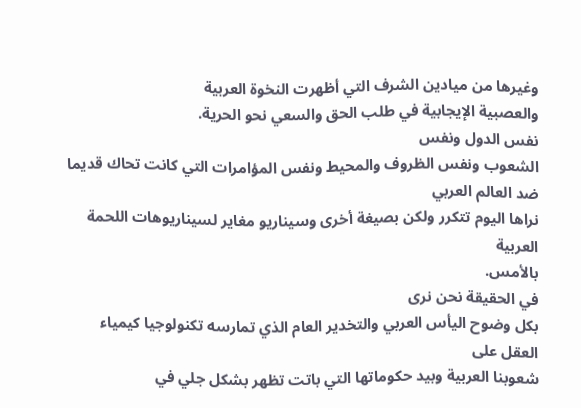وغيرها من ميادين الشرف التي أظهرت النخوة العربية
والعصبية الإيجابية في طلب الحق والسعي نحو الحرية.
نفس الدول ونفس
الشعوب ونفس الظروف والمحيط ونفس المؤامرات التي كانت تحاك قديما ضد العالم العربي
نراها اليوم تتكرر ولكن بصيغة أخرى وسيناريو مغاير لسيناريوهات اللحمة العربية
بالأمس.
في الحقيقة نحن نرى
بكل وضوح اليأس العربي والتخدير العام الذي تمارسه تكنولوجيا كيمياء العقل على
شعوبنا العربية وبيد حكوماتها التي باتت تظهر بشكل جلي في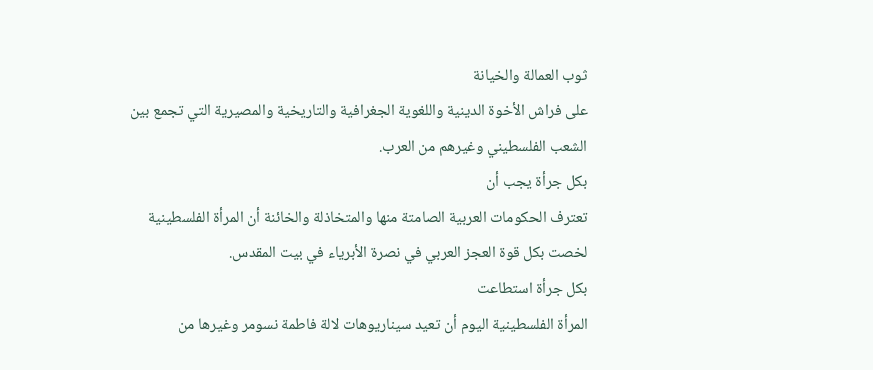ثوب العمالة والخيانة
على فراش الأخوة الدينية واللغوية الجغرافية والتاريخية والمصيرية التي تجمع بين
الشعب الفلسطيني وغيرهم من العرب.
بكل جرأة يجب أن
تعترف الحكومات العربية الصامتة منها والمتخاذلة والخائنة أن المرأة الفلسطينية
لخصت بكل قوة العجز العربي في نصرة الأبرياء في بيت المقدس.
بكل جرأة استطاعت
المرأة الفلسطينية اليوم أن تعيد سيناريوهات لالة فاطمة نسومر وغيرها من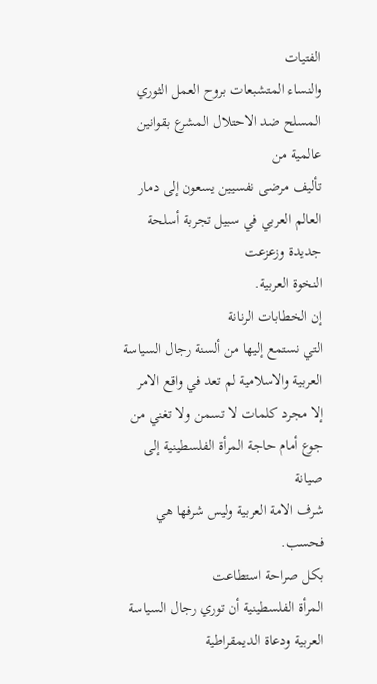الفتيات
والنساء المتشبعات بروح العمل الثوري المسلح ضد الاحتلال المشرع بقوانين عالمية من
تأليف مرضى نفسيين يسعون إلى دمار العالم العربي في سبيل تجربة أسلحة جديدة وزعزعت
النخوة العربية.
إن الخطابات الرنانة
التي نستمع إليها من ألسنة رجال السياسة العربية والاسلامية لم تعد في واقع الامر
إلا مجرد كلمات لا تسمن ولا تغني من جوع أمام حاجة المرأة الفلسطينية إلى صيانة
شرف الامة العربية وليس شرفها هي فحسب.
بكل صراحة استطاعت
المرأة الفلسطينية أن توري رجال السياسة العربية ودعاة الديمقراطية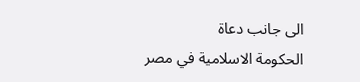الى جانب دعاة
الحكومة الاسلامية في مصر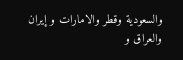والسعودية وقطر والامارات و إيران والعراق و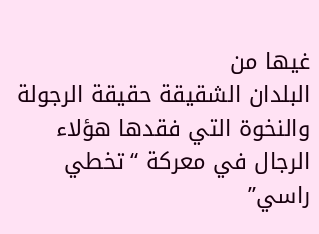غيها من
البلدان الشقيقة حقيقة الرجولة والنخوة التي فقدها هؤلاء الرجال في معركة “تخطي
راسي”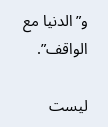و”الدنيا مع الواقف”.

ليست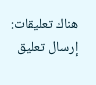هناك تعليقات:
إرسال تعليق